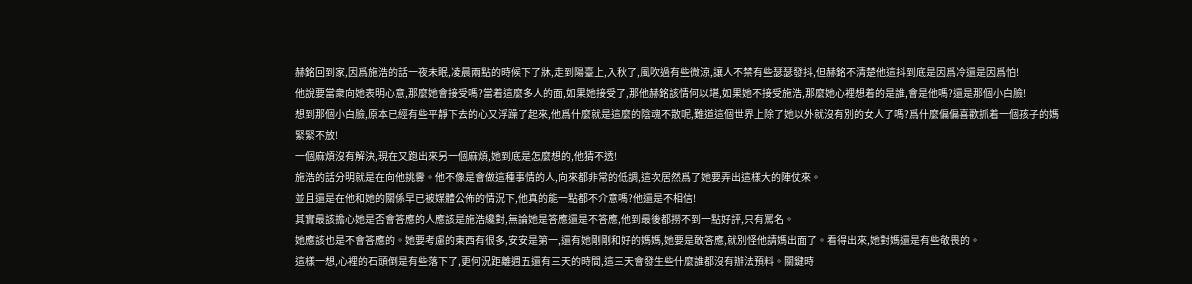赫銘回到家,因爲施浩的話一夜未眠,凌晨兩點的時候下了牀,走到陽臺上,入秋了,風吹過有些微涼,讓人不禁有些瑟瑟發抖,但赫銘不清楚他這抖到底是因爲冷還是因爲怕!
他說要當衆向她表明心意,那麼她會接受嗎?當着這麼多人的面,如果她接受了,那他赫銘該情何以堪,如果她不接受施浩,那麼她心裡想着的是誰,會是他嗎?還是那個小白臉!
想到那個小白臉,原本已經有些平靜下去的心又浮躁了起來,他爲什麼就是這麼的陰魂不散呢,難道這個世界上除了她以外就沒有別的女人了嗎?爲什麼偏偏喜歡抓着一個孩子的媽緊緊不放!
一個麻煩沒有解決,現在又跑出來另一個麻煩,她到底是怎麼想的,他猜不透!
施浩的話分明就是在向他挑釁。他不像是會做這種事情的人,向來都非常的低調,這次居然爲了她要弄出這樣大的陣仗來。
並且還是在他和她的關係早已被媒體公佈的情況下,他真的能一點都不介意嗎?他還是不相信!
其實最該擔心她是否會答應的人應該是施浩纔對,無論她是答應還是不答應,他到最後都撈不到一點好評,只有罵名。
她應該也是不會答應的。她要考慮的東西有很多,安安是第一,還有她剛剛和好的媽媽,她要是敢答應,就別怪他請媽出面了。看得出來,她對媽還是有些敬畏的。
這樣一想,心裡的石頭倒是有些落下了,更何況距離週五還有三天的時間,這三天會發生些什麼誰都沒有辦法預料。關鍵時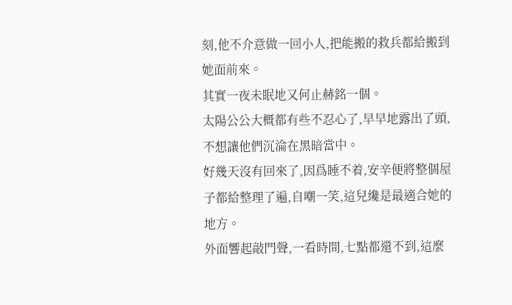刻,他不介意做一回小人,把能搬的救兵都給搬到她面前來。
其實一夜未眠地又何止赫銘一個。
太陽公公大概都有些不忍心了,早早地露出了頭,不想讓他們沉淪在黑暗當中。
好幾天沒有回來了,因爲睡不着,安辛便將整個屋子都給整理了遍,自嘲一笑,這兒纔是最適合她的地方。
外面響起敲門聲,一看時間,七點都還不到,這麼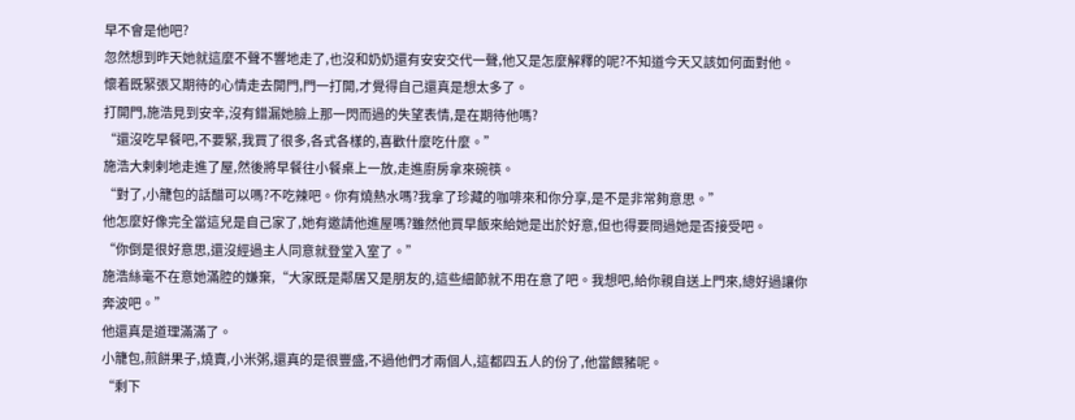早不會是他吧?
忽然想到昨天她就這麼不聲不響地走了,也沒和奶奶還有安安交代一聲,他又是怎麼解釋的呢?不知道今天又該如何面對他。
懷着既緊張又期待的心情走去開門,門一打開,才覺得自己還真是想太多了。
打開門,施浩見到安辛,沒有錯漏她臉上那一閃而過的失望表情,是在期待他嗎?
“還沒吃早餐吧,不要緊,我買了很多,各式各樣的,喜歡什麼吃什麼。”
施浩大剌剌地走進了屋,然後將早餐往小餐桌上一放,走進廚房拿來碗筷。
“對了,小籠包的話醋可以嗎?不吃辣吧。你有燒熱水嗎?我拿了珍藏的咖啡來和你分享,是不是非常夠意思。”
他怎麼好像完全當這兒是自己家了,她有邀請他進屋嗎?雖然他買早飯來給她是出於好意,但也得要問過她是否接受吧。
“你倒是很好意思,還沒經過主人同意就登堂入室了。”
施浩絲毫不在意她滿腔的嫌棄,“大家既是鄰居又是朋友的,這些細節就不用在意了吧。我想吧,給你親自送上門來,總好過讓你奔波吧。”
他還真是道理滿滿了。
小籠包,煎餅果子,燒賣,小米粥,還真的是很豐盛,不過他們才兩個人,這都四五人的份了,他當餵豬呢。
“剩下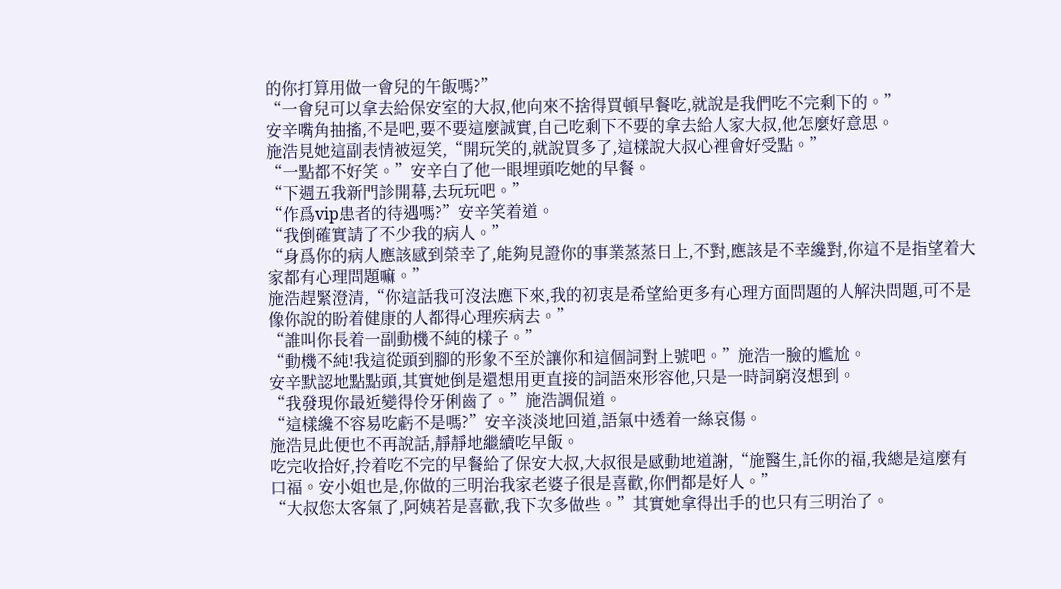的你打算用做一會兒的午飯嗎?”
“一會兒可以拿去給保安室的大叔,他向來不捨得買頓早餐吃,就說是我們吃不完剩下的。”
安辛嘴角抽搐,不是吧,要不要這麼誠實,自己吃剩下不要的拿去給人家大叔,他怎麼好意思。
施浩見她這副表情被逗笑,“開玩笑的,就說買多了,這樣說大叔心裡會好受點。”
“一點都不好笑。”安辛白了他一眼埋頭吃她的早餐。
“下週五我新門診開幕,去玩玩吧。”
“作爲vip患者的待遇嗎?”安辛笑着道。
“我倒確實請了不少我的病人。”
“身爲你的病人應該感到榮幸了,能夠見證你的事業蒸蒸日上,不對,應該是不幸纔對,你這不是指望着大家都有心理問題嘛。”
施浩趕緊澄清,“你這話我可沒法應下來,我的初衷是希望給更多有心理方面問題的人解決問題,可不是像你說的盼着健康的人都得心理疾病去。”
“誰叫你長着一副動機不純的樣子。”
“動機不純!我這從頭到腳的形象不至於讓你和這個詞對上號吧。”施浩一臉的尷尬。
安辛默認地點點頭,其實她倒是還想用更直接的詞語來形容他,只是一時詞窮沒想到。
“我發現你最近變得伶牙俐齒了。”施浩調侃道。
“這樣纔不容易吃虧不是嗎?”安辛淡淡地回道,語氣中透着一絲哀傷。
施浩見此便也不再說話,靜靜地繼續吃早飯。
吃完收拾好,拎着吃不完的早餐給了保安大叔,大叔很是感動地道謝,“施醫生,託你的福,我總是這麼有口福。安小姐也是,你做的三明治我家老婆子很是喜歡,你們都是好人。”
“大叔您太客氣了,阿姨若是喜歡,我下次多做些。”其實她拿得出手的也只有三明治了。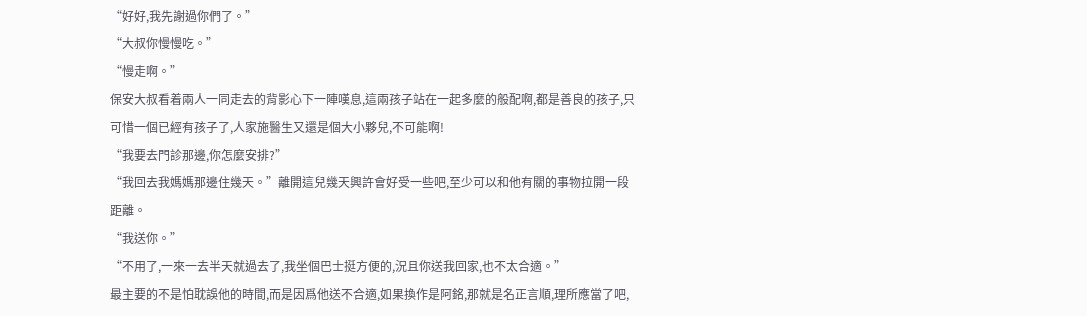“好好,我先謝過你們了。”
“大叔你慢慢吃。”
“慢走啊。”
保安大叔看着兩人一同走去的背影心下一陣嘆息,這兩孩子站在一起多麼的般配啊,都是善良的孩子,只可惜一個已經有孩子了,人家施醫生又還是個大小夥兒,不可能啊!
“我要去門診那邊,你怎麼安排?”
“我回去我媽媽那邊住幾天。”離開這兒幾天興許會好受一些吧,至少可以和他有關的事物拉開一段距離。
“我送你。”
“不用了,一來一去半天就過去了,我坐個巴士挺方便的,況且你送我回家,也不太合適。”
最主要的不是怕耽誤他的時間,而是因爲他送不合適,如果換作是阿銘,那就是名正言順,理所應當了吧,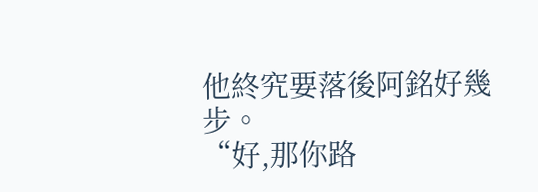他終究要落後阿銘好幾步。
“好,那你路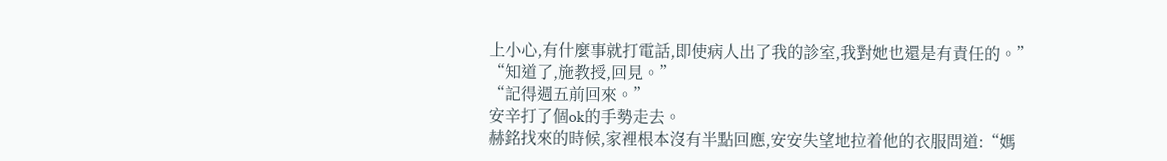上小心,有什麼事就打電話,即使病人出了我的診室,我對她也還是有責任的。”
“知道了,施教授,回見。”
“記得週五前回來。”
安辛打了個ok的手勢走去。
赫銘找來的時候,家裡根本沒有半點回應,安安失望地拉着他的衣服問道:“媽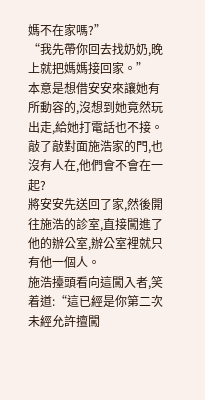媽不在家嗎?”
“我先帶你回去找奶奶,晚上就把媽媽接回家。”
本意是想借安安來讓她有所動容的,沒想到她竟然玩出走,給她打電話也不接。敲了敲對面施浩家的門,也沒有人在,他們會不會在一起?
將安安先送回了家,然後開往施浩的診室,直接闖進了他的辦公室,辦公室裡就只有他一個人。
施浩擡頭看向這闖入者,笑着道:“這已經是你第二次未經允許擅闖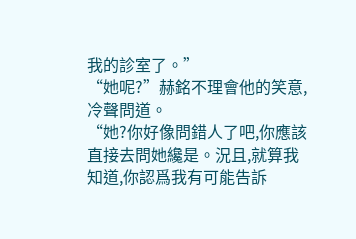我的診室了。”
“她呢?”赫銘不理會他的笑意,冷聲問道。
“她?你好像問錯人了吧,你應該直接去問她纔是。況且,就算我知道,你認爲我有可能告訴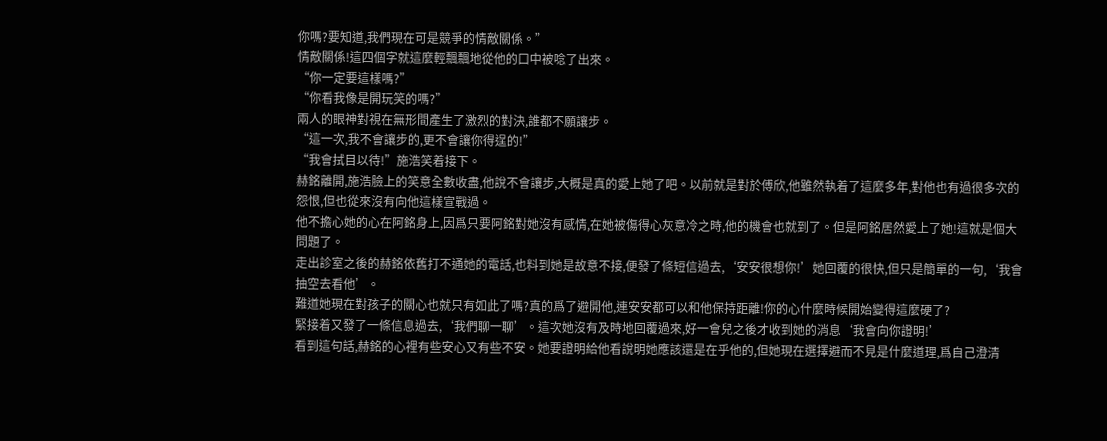你嗎?要知道,我們現在可是競爭的情敵關係。”
情敵關係!這四個字就這麼輕飄飄地從他的口中被唸了出來。
“你一定要這樣嗎?”
“你看我像是開玩笑的嗎?”
兩人的眼神對視在無形間產生了激烈的對決,誰都不願讓步。
“這一次,我不會讓步的,更不會讓你得逞的!”
“我會拭目以待!”施浩笑着接下。
赫銘離開,施浩臉上的笑意全數收盡,他說不會讓步,大概是真的愛上她了吧。以前就是對於傅欣,他雖然執着了這麼多年,對他也有過很多次的怨恨,但也從來沒有向他這樣宣戰過。
他不擔心她的心在阿銘身上,因爲只要阿銘對她沒有感情,在她被傷得心灰意冷之時,他的機會也就到了。但是阿銘居然愛上了她!這就是個大問題了。
走出診室之後的赫銘依舊打不通她的電話,也料到她是故意不接,便發了條短信過去,‘安安很想你!’她回覆的很快,但只是簡單的一句,‘我會抽空去看他’。
難道她現在對孩子的關心也就只有如此了嗎?真的爲了避開他,連安安都可以和他保持距離!你的心什麼時候開始變得這麼硬了?
緊接着又發了一條信息過去,‘我們聊一聊’。這次她沒有及時地回覆過來,好一會兒之後才收到她的消息‘我會向你證明!’
看到這句話,赫銘的心裡有些安心又有些不安。她要證明給他看說明她應該還是在乎他的,但她現在選擇避而不見是什麼道理,爲自己澄清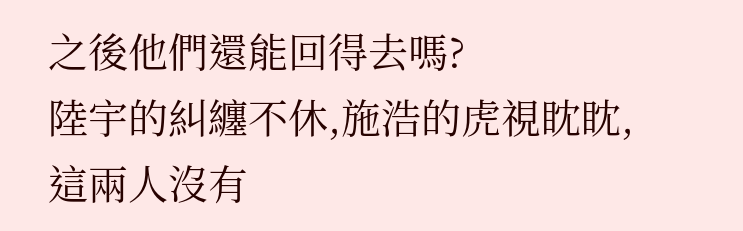之後他們還能回得去嗎?
陸宇的糾纏不休,施浩的虎視眈眈,這兩人沒有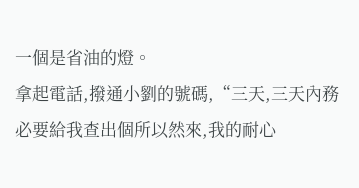一個是省油的燈。
拿起電話,撥通小劉的號碼,“三天,三天內務必要給我查出個所以然來,我的耐心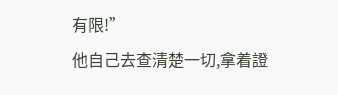有限!”
他自己去查清楚一切,拿着證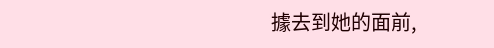據去到她的面前,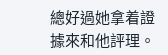總好過她拿着證據來和他評理。